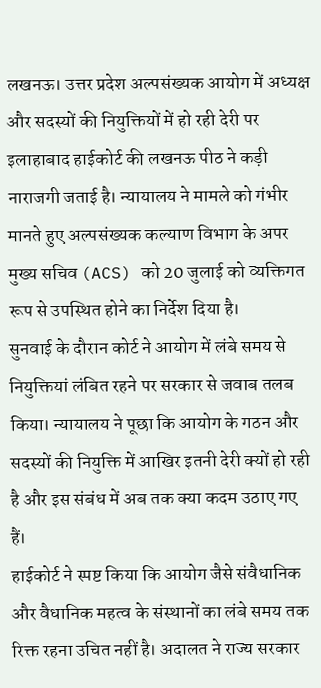लखनऊ। उत्तर प्रदेश अल्पसंख्यक आयोग में अध्यक्ष और सदस्यों की नियुक्तियों में हो रही देरी पर इलाहाबाद हाईकोर्ट की लखनऊ पीठ ने कड़ी नाराजगी जताई है। न्यायालय ने मामले को गंभीर मानते हुए अल्पसंख्यक कल्याण विभाग के अपर मुख्य सचिव (ACS) को 20 जुलाई को व्यक्तिगत रूप से उपस्थित होने का निर्देश दिया है।
सुनवाई के दौरान कोर्ट ने आयोग में लंबे समय से नियुक्तियां लंबित रहने पर सरकार से जवाब तलब किया। न्यायालय ने पूछा कि आयोग के गठन और सदस्यों की नियुक्ति में आखिर इतनी देरी क्यों हो रही है और इस संबंध में अब तक क्या कदम उठाए गए हैं।
हाईकोर्ट ने स्पष्ट किया कि आयोग जैसे संवैधानिक और वैधानिक महत्व के संस्थानों का लंबे समय तक रिक्त रहना उचित नहीं है। अदालत ने राज्य सरकार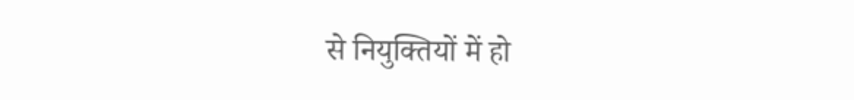से नियुक्तियों में हो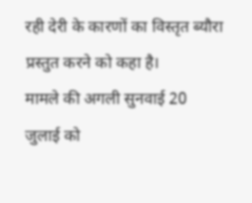रही देरी के कारणों का विस्तृत ब्यौरा प्रस्तुत करने को कहा है।
मामले की अगली सुनवाई 20 जुलाई को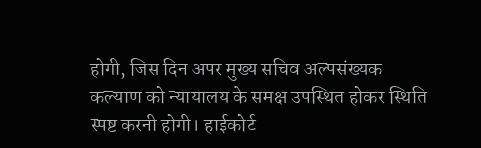होगी, जिस दिन अपर मुख्य सचिव अल्पसंख्यक कल्याण को न्यायालय के समक्ष उपस्थित होकर स्थिति स्पष्ट करनी होगी। हाईकोर्ट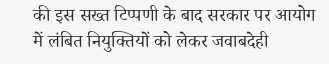की इस सख्त टिप्पणी के बाद सरकार पर आयोग में लंबित नियुक्तियों को लेकर जवाबदेही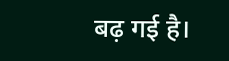बढ़ गई है।